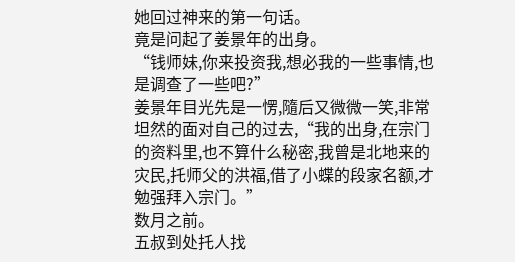她回过神来的第一句话。
竟是问起了姜景年的出身。
“钱师妹,你来投资我,想必我的一些事情,也是调查了一些吧?”
姜景年目光先是一愣,隨后又微微一笑,非常坦然的面对自己的过去,“我的出身,在宗门的资料里,也不算什么秘密,我曾是北地来的灾民,托师父的洪福,借了小蝶的段家名额,才勉强拜入宗门。”
数月之前。
五叔到处托人找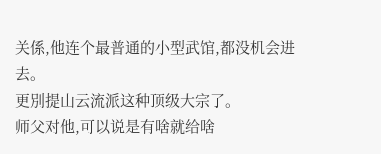关係,他连个最普通的小型武馆,都没机会进去。
更別提山云流派这种顶级大宗了。
师父对他,可以说是有啥就给啥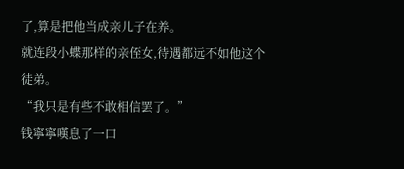了,算是把他当成亲儿子在养。
就连段小蝶那样的亲侄女,待遇都远不如他这个徒弟。
“我只是有些不敢相信罢了。”
钱寧寧嘆息了一口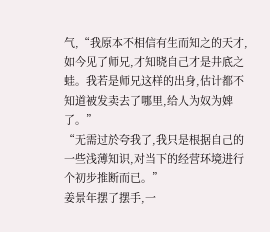气,“我原本不相信有生而知之的天才,如今见了师兄,才知晓自己才是井底之蛙。我若是师兄这样的出身,估计都不知道被发卖去了哪里,给人为奴为婢了。”
“无需过於夸我了,我只是根据自己的一些浅薄知识,对当下的经营环境进行个初步推断而已。”
姜景年摆了摆手,一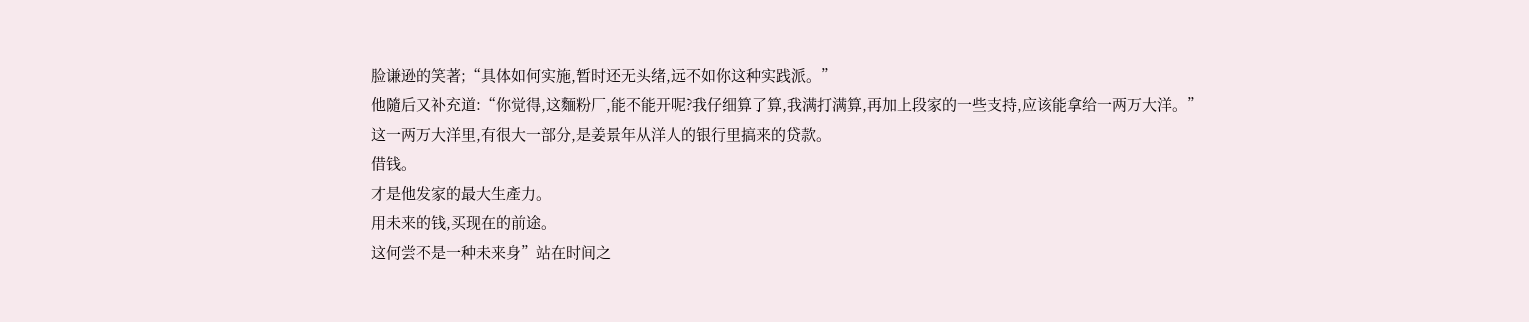脸谦逊的笑著;“具体如何实施,暂时还无头绪,远不如你这种实践派。”
他隨后又补充道:“你觉得,这麵粉厂,能不能开呢?我仔细算了算,我满打满算,再加上段家的一些支持,应该能拿给一两万大洋。”
这一两万大洋里,有很大一部分,是姜景年从洋人的银行里搞来的贷款。
借钱。
才是他发家的最大生產力。
用未来的钱,买现在的前途。
这何尝不是一种未来身”站在时间之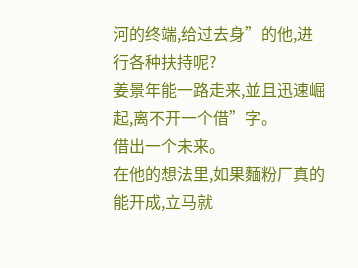河的终端,给过去身”的他,进行各种扶持呢?
姜景年能一路走来,並且迅速崛起,离不开一个借”字。
借出一个未来。
在他的想法里,如果麵粉厂真的能开成,立马就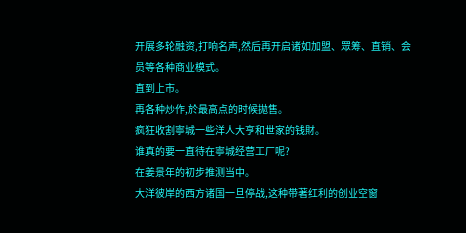开展多轮融资,打响名声,然后再开启诸如加盟、眾筹、直销、会员等各种商业模式。
直到上市。
再各种炒作,於最高点的时候拋售。
疯狂收割寧城一些洋人大亨和世家的钱財。
谁真的要一直待在寧城经营工厂呢?
在姜景年的初步推测当中。
大洋彼岸的西方诸国一旦停战,这种带著红利的创业空窗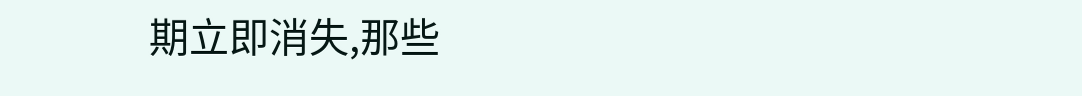期立即消失,那些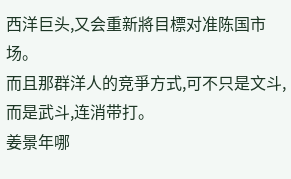西洋巨头,又会重新將目標对准陈国市场。
而且那群洋人的竞爭方式,可不只是文斗,而是武斗,连消带打。
姜景年哪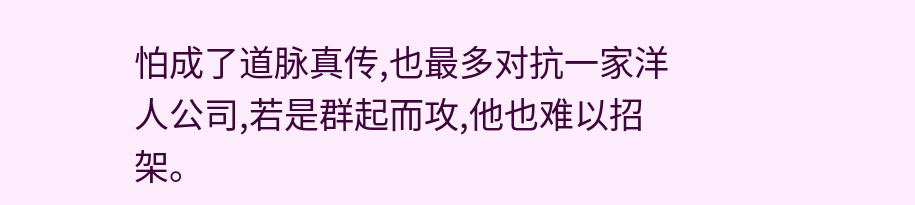怕成了道脉真传,也最多对抗一家洋人公司,若是群起而攻,他也难以招架。